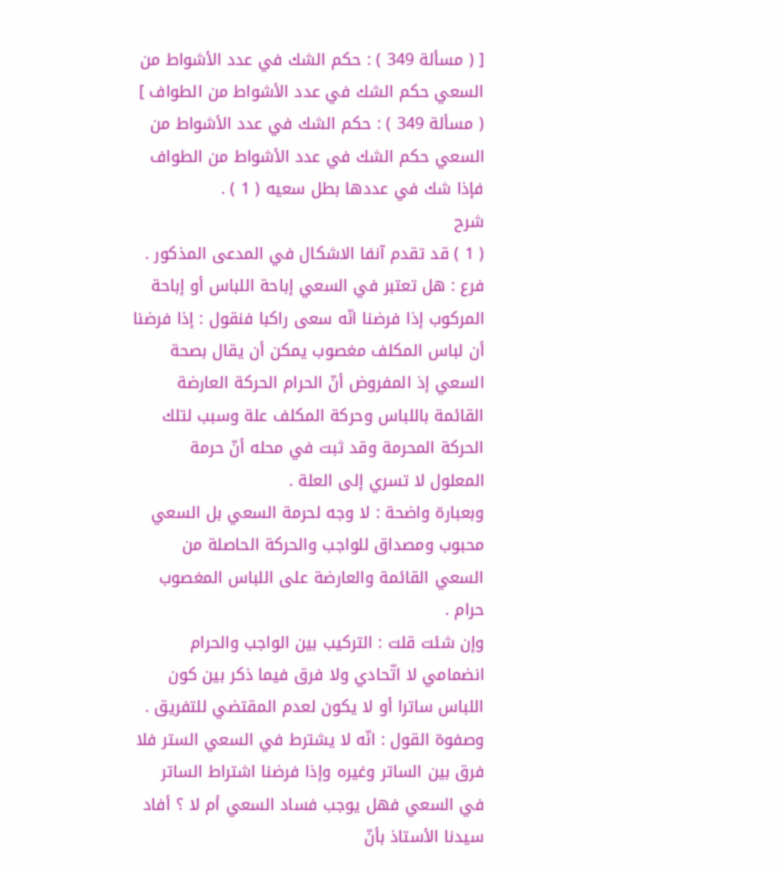[ ( مسألة 349 ) : حكم الشك في عدد الأشواط من السعي حكم الشك في عدد الأشواط من الطواف ]
( مسألة 349 ) : حكم الشك في عدد الأشواط من السعي حكم الشك في عدد الأشواط من الطواف فإذا شك في عددها بطل سعيه ( 1 ) .
شرح
( 1 ) قد تقدم آنفا الاشكال في المدعى المذكور .
فرع : هل تعتبر في السعي إباحة اللباس أو إباحة المركوب إذا فرضنا انّه سعى راكبا فنقول : إذا فرضنا أن لباس المكلف مغصوب يمكن أن يقال بصحة السعي إذ المفروض أنّ الحرام الحركة العارضة القائمة باللباس وحركة المكلف علة وسبب لتلك الحركة المحرمة وقد ثبت في محله أنّ حرمة المعلول لا تسري إلى العلة .
وبعبارة واضحة : لا وجه لحرمة السعي بل السعي محبوب ومصداق للواجب والحركة الحاصلة من السعي القائمة والعارضة على اللباس المغصوب حرام .
وإن شئت قلت : التركيب بين الواجب والحرام انضمامي لا اتّحادي ولا فرق فيما ذكر بين كون اللباس ساترا أو لا يكون لعدم المقتضي للتفريق .
وصفوة القول : انّه لا يشترط في السعي الستر فلا فرق بين الساتر وغيره وإذا فرضنا اشتراط الساتر في السعي فهل يوجب فساد السعي أم لا ؟ أفاد سيدنا الأستاذ بأنّ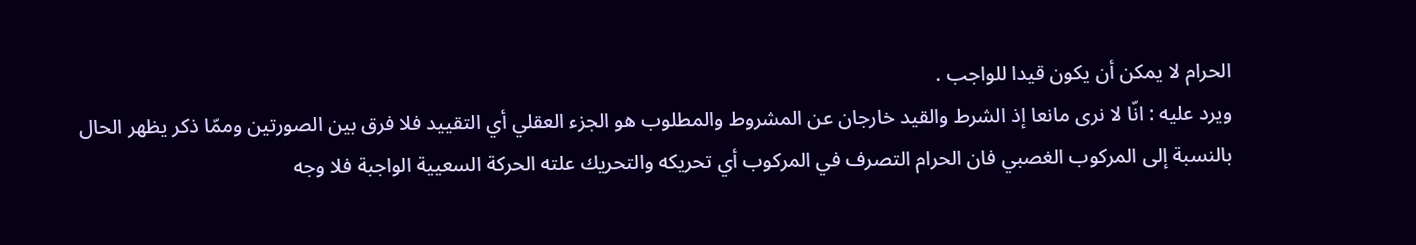الحرام لا يمكن أن يكون قيدا للواجب .
ويرد عليه : انّا لا نرى مانعا إذ الشرط والقيد خارجان عن المشروط والمطلوب هو الجزء العقلي أي التقييد فلا فرق بين الصورتين وممّا ذكر يظهر الحال بالنسبة إلى المركوب الغصبي فان الحرام التصرف في المركوب أي تحريكه والتحريك علته الحركة السعيية الواجبة فلا وجه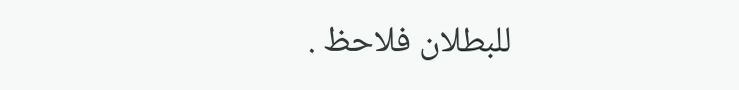للبطلان فلاحظ .